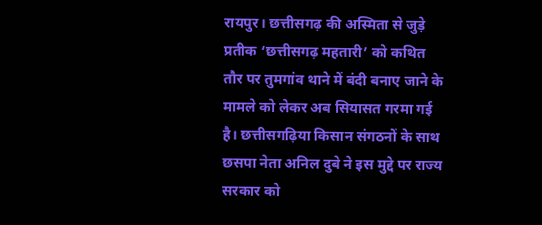रायपुर। छत्तीसगढ़ की अस्मिता से जुड़े प्रतीक ‘छत्तीसगढ़ महतारी’ को कथित तौर पर तुमगांव थाने में बंदी बनाए जाने के मामले को लेकर अब सियासत गरमा गई है। छत्तीसगढ़िया किसान संगठनों के साथ छसपा नेता अनिल दुबे ने इस मुद्दे पर राज्य सरकार को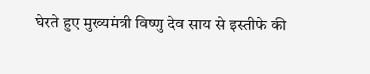घेरते हुए मुख्यमंत्री विष्णु देव साय से इस्तीफे की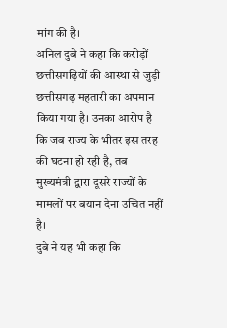मांग की है।
अनिल दुबे ने कहा कि करोड़ों छत्तीसगढ़ियों की आस्था से जुड़ी छत्तीसगढ़ महतारी का अपमान किया गया है। उनका आरोप है कि जब राज्य के भीतर इस तरह की घटना हो रही है, तब मुख्यमंत्री द्वारा दूसरे राज्यों के मामलों पर बयान देना उचित नहीं है।
दुबे ने यह भी कहा कि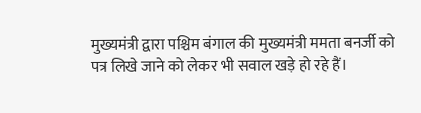मुख्यमंत्री द्वारा पश्चिम बंगाल की मुख्यमंत्री ममता बनर्जी को पत्र लिखे जाने को लेकर भी सवाल खड़े हो रहे हैं।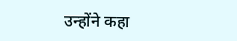उन्होंने कहा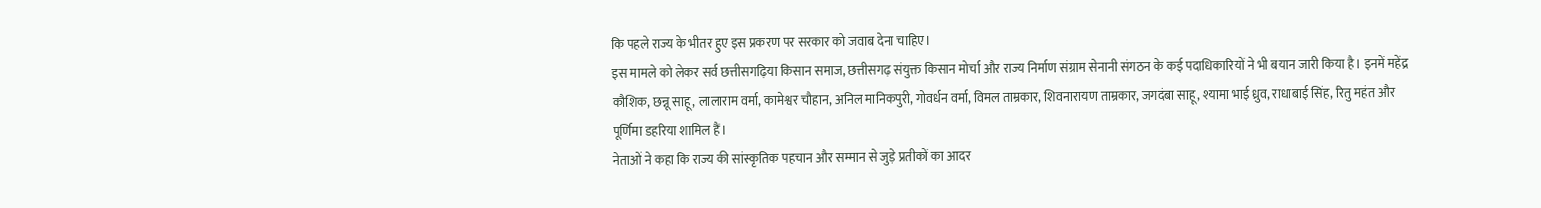कि पहले राज्य के भीतर हुए इस प्रकरण पर सरकार को जवाब देना चाहिए।
इस मामले को लेकर सर्व छत्तीसगढ़िया किसान समाज, छत्तीसगढ़ संयुक्त किसान मोर्चा और राज्य निर्माण संग्राम सेनानी संगठन के कई पदाधिकारियों ने भी बयान जारी किया है। इनमें महेंद्र कौशिक, छन्नू साहू, लालाराम वर्मा, कामेश्वर चौहान, अनिल मानिकपुरी, गोवर्धन वर्मा, विमल ताम्रकार, शिवनारायण ताम्रकार, जगदंबा साहू, श्यामा भाई ध्रुव, राधाबाई सिंह, रितु महंत और पूर्णिमा डहरिया शामिल हैं।
नेताओं ने कहा कि राज्य की सांस्कृतिक पहचान और सम्मान से जुड़े प्रतीकों का आदर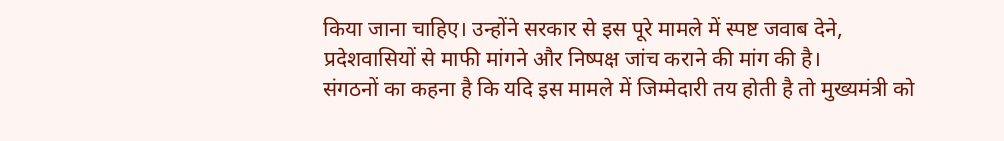किया जाना चाहिए। उन्होंने सरकार से इस पूरे मामले में स्पष्ट जवाब देने, प्रदेशवासियों से माफी मांगने और निष्पक्ष जांच कराने की मांग की है।
संगठनों का कहना है कि यदि इस मामले में जिम्मेदारी तय होती है तो मुख्यमंत्री को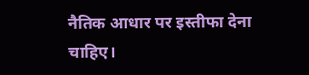नैतिक आधार पर इस्तीफा देना चाहिए।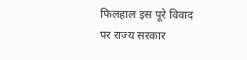फिलहाल इस पूरे विवाद पर राज्य सरकार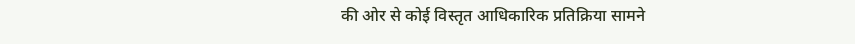की ओर से कोई विस्तृत आधिकारिक प्रतिक्रिया सामने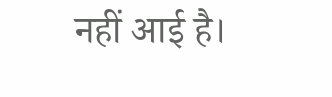नहीं आई है।